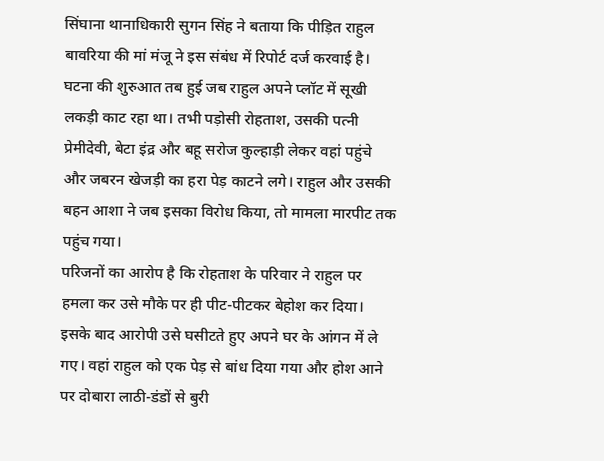सिंघाना थानाधिकारी सुगन सिंह ने बताया कि पीड़ित राहुल बावरिया की मां मंजू ने इस संबंध में रिपोर्ट दर्ज करवाई है। घटना की शुरुआत तब हुई जब राहुल अपने प्लॉट में सूखी लकड़ी काट रहा था। तभी पड़ोसी रोहताश, उसकी पत्नी प्रेमीदेवी, बेटा इंद्र और बहू सरोज कुल्हाड़ी लेकर वहां पहुंचे और जबरन खेजड़ी का हरा पेड़ काटने लगे। राहुल और उसकी बहन आशा ने जब इसका विरोध किया, तो मामला मारपीट तक पहुंच गया।
परिजनों का आरोप है कि रोहताश के परिवार ने राहुल पर हमला कर उसे मौके पर ही पीट-पीटकर बेहोश कर दिया। इसके बाद आरोपी उसे घसीटते हुए अपने घर के आंगन में ले गए। वहां राहुल को एक पेड़ से बांध दिया गया और होश आने पर दोबारा लाठी-डंडों से बुरी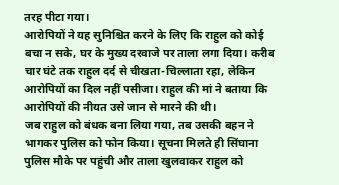तरह पीटा गया।
आरोपियों ने यह सुनिश्चित करने के लिए कि राहुल को कोई बचा न सके, घर के मुख्य दरवाजे पर ताला लगा दिया। करीब चार घंटे तक राहुल दर्द से चीखता-चिल्लाता रहा, लेकिन आरोपियों का दिल नहीं पसीजा। राहुल की मां ने बताया कि आरोपियों की नीयत उसे जान से मारने की थी।
जब राहुल को बंधक बना लिया गया, तब उसकी बहन ने भागकर पुलिस को फोन किया। सूचना मिलते ही सिंघाना पुलिस मौके पर पहुंची और ताला खुलवाकर राहुल को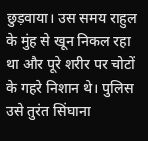छुड़वाया। उस समय राहुल के मुंह से खून निकल रहा था और पूरे शरीर पर चोटों के गहरे निशान थे। पुलिस उसे तुरंत सिंघाना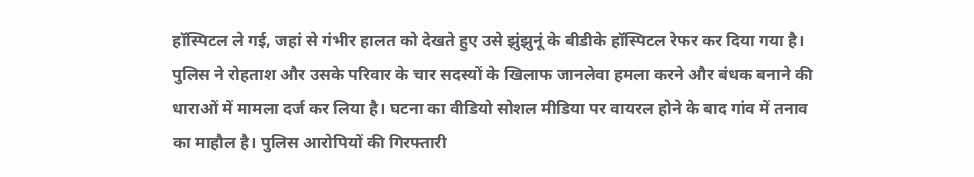हॉस्पिटल ले गई, जहां से गंभीर हालत को देखते हुए उसे झुंझुनूं के बीडीके हॉस्पिटल रेफर कर दिया गया है।
पुलिस ने रोहताश और उसके परिवार के चार सदस्यों के खिलाफ जानलेवा हमला करने और बंधक बनाने की धाराओं में मामला दर्ज कर लिया है। घटना का वीडियो सोशल मीडिया पर वायरल होने के बाद गांव में तनाव का माहौल है। पुलिस आरोपियों की गिरफ्तारी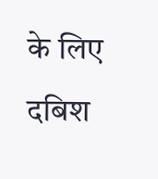के लिए दबिश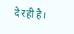दे रही है।